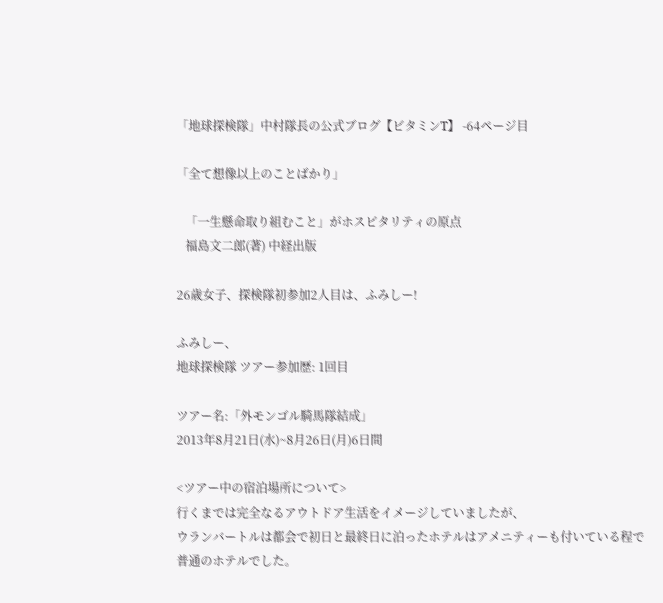「地球探検隊」中村隊長の公式ブログ【ビタミンT】 -64ページ目

「全て想像以上のことばかり」

   「一生懸命取り組むこと」がホスピタリティの原点
   福島文二郎(著) 中経出版

26歳女子、探検隊初参加2人目は、ふみしー!

ふみしー、
地球探検隊 ツアー参加歴: 1回目

ツアー名:「外モンゴル騎馬隊結成」
2013年8月21日(水)~8月26日(月)6日間

<ツアー中の宿泊場所について>
行くまでは完全なるアウトドア生活をイメージしていましたが、
ウランバートルは都会で初日と最終日に泊ったホテルはアメニティーも付いている程で
普通のホテルでした。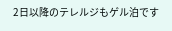2日以降のテレルジもゲル泊です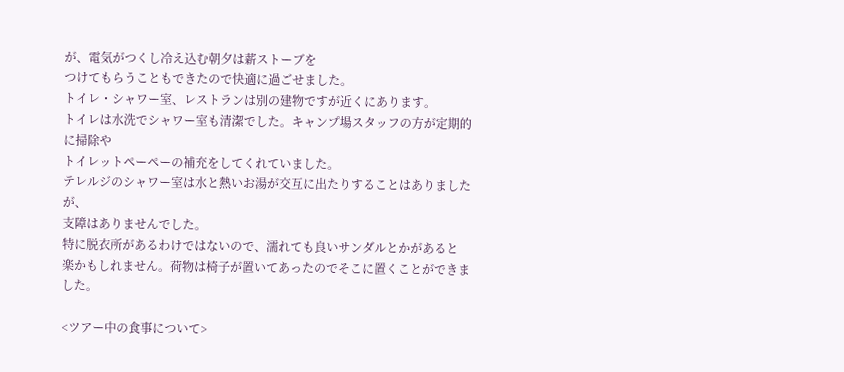が、電気がつくし冷え込む朝夕は薪ストーブを
つけてもらうこともできたので快適に過ごせました。
トイレ・シャワー室、レストランは別の建物ですが近くにあります。
トイレは水洗でシャワー室も清潔でした。キャンプ場スタッフの方が定期的に掃除や
トイレットペーペーの補充をしてくれていました。
テレルジのシャワー室は水と熱いお湯が交互に出たりすることはありましたが、
支障はありませんでした。
特に脱衣所があるわけではないので、濡れても良いサンダルとかがあると
楽かもしれません。荷物は椅子が置いてあったのでそこに置くことができました。

<ツアー中の食事について>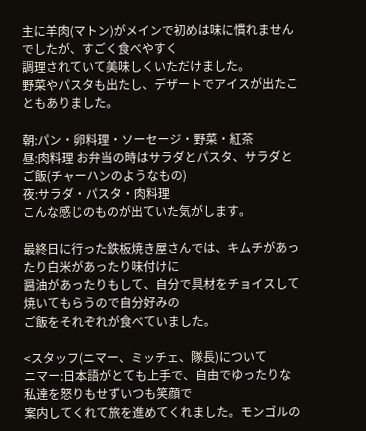主に羊肉(マトン)がメインで初めは味に慣れませんでしたが、すごく食べやすく
調理されていて美味しくいただけました。
野菜やパスタも出たし、デザートでアイスが出たこともありました。

朝:パン・卵料理・ソーセージ・野菜・紅茶
昼:肉料理 お弁当の時はサラダとパスタ、サラダとご飯(チャーハンのようなもの)
夜:サラダ・パスタ・肉料理
こんな感じのものが出ていた気がします。

最終日に行った鉄板焼き屋さんでは、キムチがあったり白米があったり味付けに
醤油があったりもして、自分で具材をチョイスして焼いてもらうので自分好みの
ご飯をそれぞれが食べていました。

<スタッフ(ニマー、ミッチェ、隊長)について
ニマー:日本語がとても上手で、自由でゆったりな私達を怒りもせずいつも笑顔で
案内してくれて旅を進めてくれました。モンゴルの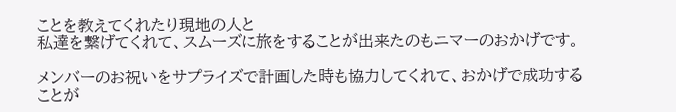ことを教えてくれたり現地の人と
私達を繋げてくれて、スムーズに旅をすることが出来たのもニマーのおかげです。

メンバーのお祝いをサプライズで計画した時も協力してくれて、おかげで成功する
ことが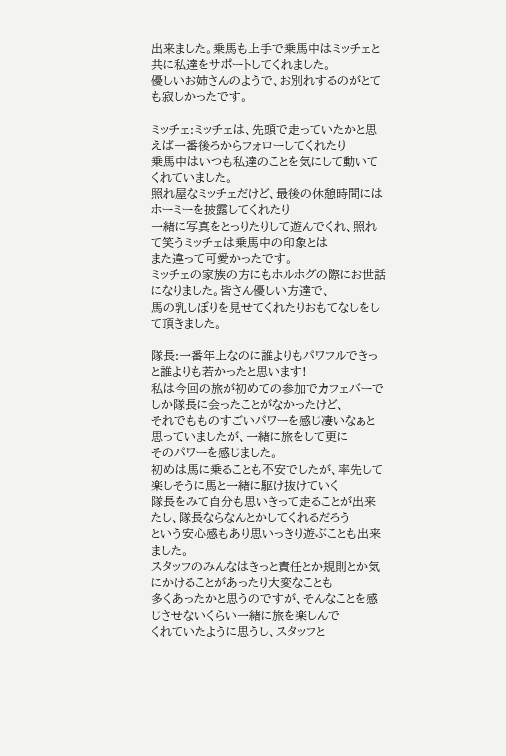出来ました。乗馬も上手で乗馬中はミッチェと共に私達をサポートしてくれました。
優しいお姉さんのようで、お別れするのがとても寂しかったです。

ミッチェ:ミッチェは、先頭で走っていたかと思えば一番後ろからフォローしてくれたり
乗馬中はいつも私達のことを気にして動いてくれていました。
照れ屋なミッチェだけど、最後の休憩時間にはホーミーを披露してくれたり
一緒に写真をとっりたりして遊んでくれ、照れて笑うミッチェは乗馬中の印象とは
また違って可愛かったです。
ミッチェの家族の方にもホルホグの際にお世話になりました。皆さん優しい方達で、
馬の乳しぼりを見せてくれたりおもてなしをして頂きました。

隊長:一番年上なのに誰よりもパワフルできっと誰よりも若かったと思います!
私は今回の旅が初めての参加でカフェバーでしか隊長に会ったことがなかったけど、
それでもものすごいパワーを感じ凄いなぁと思っていましたが、一緒に旅をして更に
そのパワーを感じました。
初めは馬に乗ることも不安でしたが、率先して楽しそうに馬と一緒に駆け抜けていく
隊長をみて自分も思いきって走ることが出来たし、隊長ならなんとかしてくれるだろう
という安心感もあり思いっきり遊ぶことも出来ました。
スタッフのみんなはきっと責任とか規則とか気にかけることがあったり大変なことも
多くあったかと思うのですが、そんなことを感じさせないくらい一緒に旅を楽しんで
くれていたように思うし、スタッフと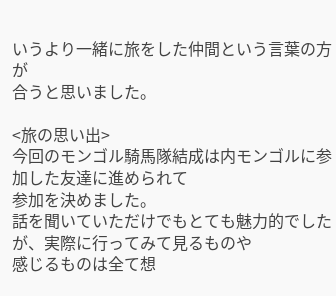いうより一緒に旅をした仲間という言葉の方が
合うと思いました。

<旅の思い出>
今回のモンゴル騎馬隊結成は内モンゴルに参加した友達に進められて
参加を決めました。
話を聞いていただけでもとても魅力的でしたが、実際に行ってみて見るものや
感じるものは全て想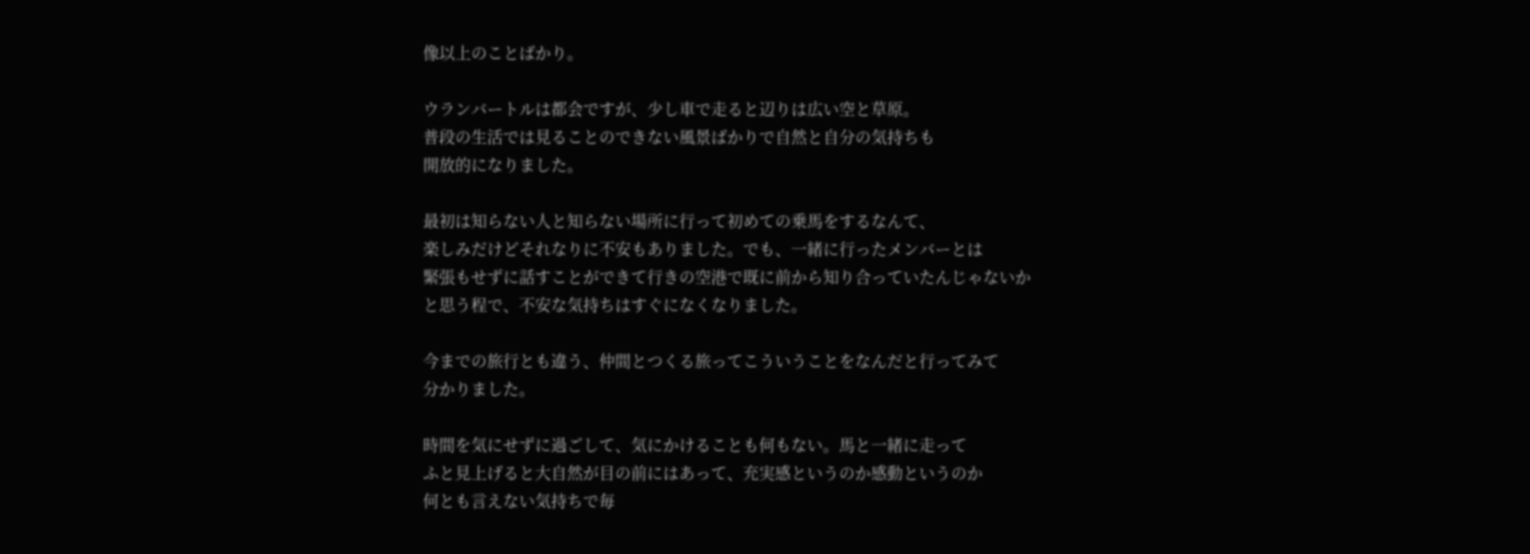像以上のことばかり。

ウランバートルは都会ですが、少し車で走ると辺りは広い空と草原。
普段の生活では見ることのできない風景ばかりで自然と自分の気持ちも
開放的になりました。

最初は知らない人と知らない場所に行って初めての乗馬をするなんて、
楽しみだけどそれなりに不安もありました。でも、一緒に行ったメンバーとは
緊張もせずに話すことができて行きの空港で既に前から知り合っていたんじゃないか
と思う程で、不安な気持ちはすぐになくなりました。

今までの旅行とも違う、仲間とつくる旅ってこういうことをなんだと行ってみて
分かりました。

時間を気にせずに過ごして、気にかけることも何もない。馬と一緒に走って
ふと見上げると大自然が目の前にはあって、充実感というのか感動というのか
何とも言えない気持ちで毎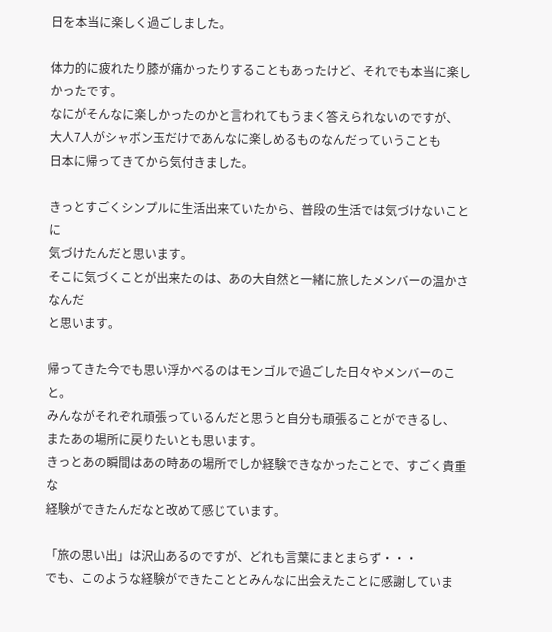日を本当に楽しく過ごしました。

体力的に疲れたり膝が痛かったりすることもあったけど、それでも本当に楽しかったです。
なにがそんなに楽しかったのかと言われてもうまく答えられないのですが、
大人7人がシャボン玉だけであんなに楽しめるものなんだっていうことも
日本に帰ってきてから気付きました。

きっとすごくシンプルに生活出来ていたから、普段の生活では気づけないことに
気づけたんだと思います。
そこに気づくことが出来たのは、あの大自然と一緒に旅したメンバーの温かさなんだ
と思います。

帰ってきた今でも思い浮かべるのはモンゴルで過ごした日々やメンバーのこと。
みんながそれぞれ頑張っているんだと思うと自分も頑張ることができるし、
またあの場所に戻りたいとも思います。
きっとあの瞬間はあの時あの場所でしか経験できなかったことで、すごく貴重な
経験ができたんだなと改めて感じています。

「旅の思い出」は沢山あるのですが、どれも言葉にまとまらず・・・
でも、このような経験ができたこととみんなに出会えたことに感謝していま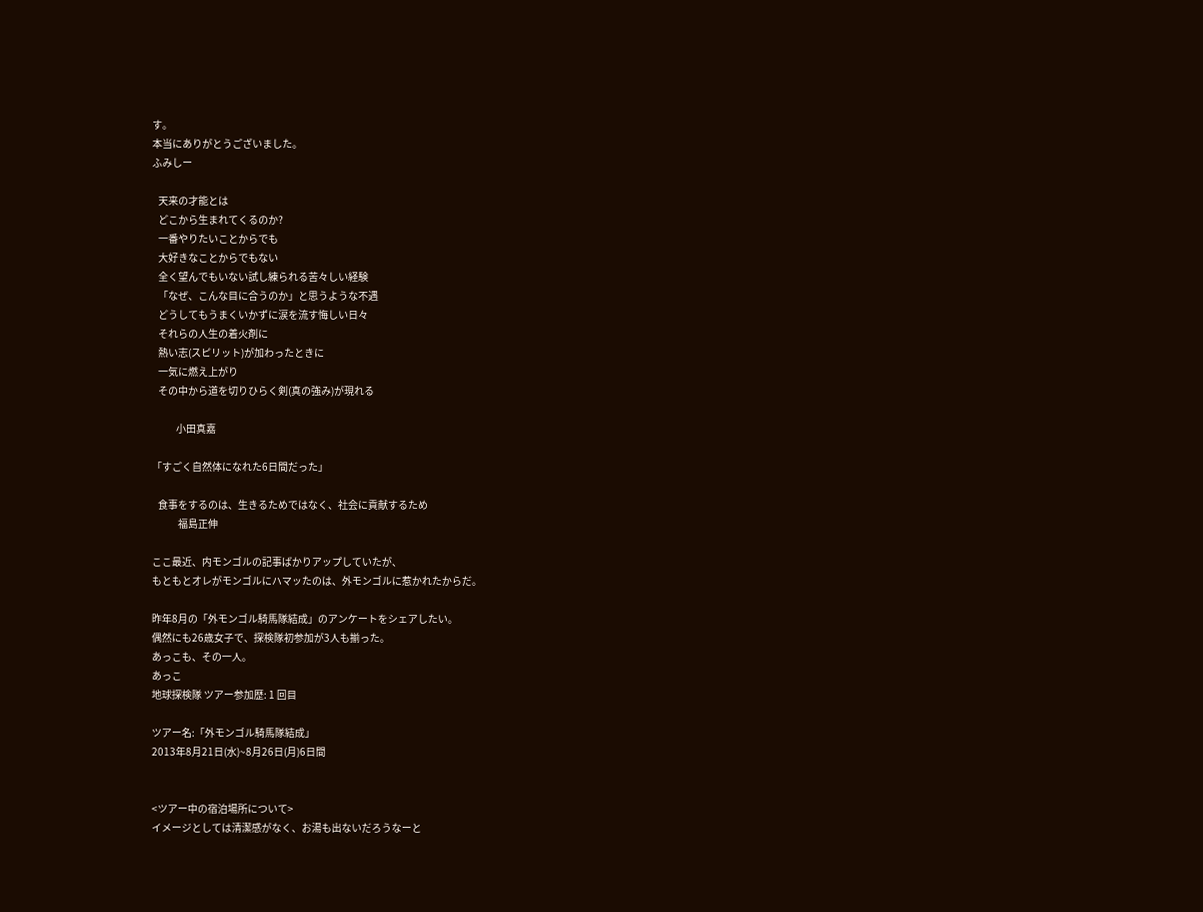す。
本当にありがとうございました。
ふみしー

   天来の才能とは
   どこから生まれてくるのか?
   一番やりたいことからでも
   大好きなことからでもない
   全く望んでもいない試し練られる苦々しい経験
   「なぜ、こんな目に合うのか」と思うような不遇
   どうしてもうまくいかずに涙を流す悔しい日々
   それらの人生の着火剤に
   熱い志(スピリット)が加わったときに
   一気に燃え上がり
   その中から道を切りひらく剣(真の強み)が現れる

            小田真嘉

「すごく自然体になれた6日間だった」

   食事をするのは、生きるためではなく、社会に貢献するため
             福島正伸

ここ最近、内モンゴルの記事ばかりアップしていたが、
もともとオレがモンゴルにハマッたのは、外モンゴルに惹かれたからだ。

昨年8月の「外モンゴル騎馬隊結成」のアンケートをシェアしたい。
偶然にも26歳女子で、探検隊初参加が3人も揃った。
あっこも、その一人。
あっこ
地球探検隊 ツアー参加歴: 1 回目

ツアー名:「外モンゴル騎馬隊結成」
2013年8月21日(水)~8月26日(月)6日間


<ツアー中の宿泊場所について>
イメージとしては清潔感がなく、お湯も出ないだろうなーと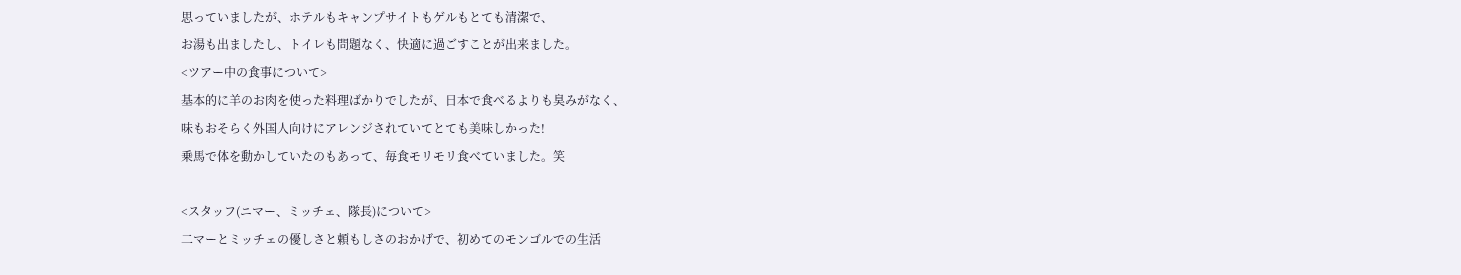思っていましたが、ホテルもキャンプサイトもゲルもとても清潔で、
お湯も出ましたし、トイレも問題なく、快適に過ごすことが出来ました。
<ツアー中の食事について>
基本的に羊のお肉を使った料理ばかりでしたが、日本で食べるよりも臭みがなく、
味もおそらく外国人向けにアレンジされていてとても美味しかった!
乗馬で体を動かしていたのもあって、毎食モリモリ食べていました。笑

<スタッフ(ニマー、ミッチェ、隊長)について>
二マーとミッチェの優しさと頼もしさのおかげで、初めてのモンゴルでの生活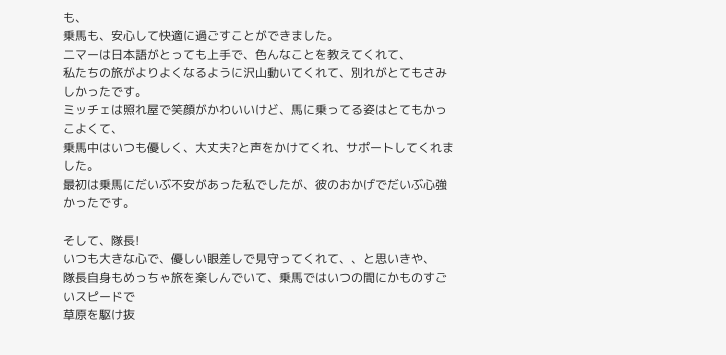も、
乗馬も、安心して快適に過ごすことができました。
二マーは日本語がとっても上手で、色んなことを教えてくれて、
私たちの旅がよりよくなるように沢山動いてくれて、別れがとてもさみしかったです。
ミッチェは照れ屋で笑顔がかわいいけど、馬に乗ってる姿はとてもかっこよくて、
乗馬中はいつも優しく、大丈夫?と声をかけてくれ、サポートしてくれました。
最初は乗馬にだいぶ不安があった私でしたが、彼のおかげでだいぶ心強かったです。

そして、隊長!
いつも大きな心で、優しい眼差しで見守ってくれて、、と思いきや、
隊長自身もめっちゃ旅を楽しんでいて、乗馬ではいつの間にかものすごいスピードで
草原を駆け抜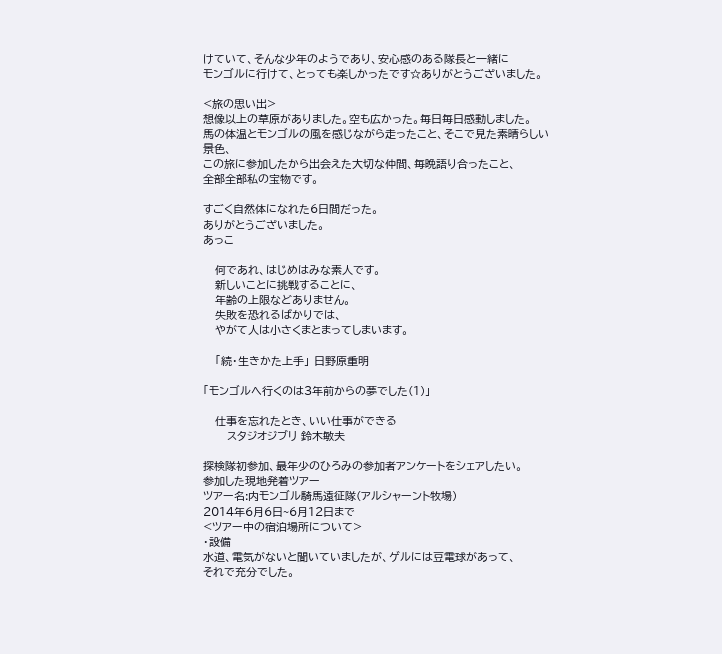けていて、そんな少年のようであり、安心感のある隊長と一緒に
モンゴルに行けて、とっても楽しかったです☆ありがとうございました。

<旅の思い出>
想像以上の草原がありました。空も広かった。毎日毎日感動しました。
馬の体温とモンゴルの風を感じながら走ったこと、そこで見た素晴らしい景色、
この旅に参加したから出会えた大切な仲間、毎晩語り合ったこと、
全部全部私の宝物です。

すごく自然体になれた6日間だった。
ありがとうございました。
あっこ

   何であれ、はじめはみな素人です。
   新しいことに挑戦することに、
   年齢の上限などありません。
   失敗を恐れるばかりでは、
   やがて人は小さくまとまってしまいます。

   「続・生きかた上手」 日野原重明

「モンゴルへ行くのは3年前からの夢でした(1)」

   仕事を忘れたとき、いい仕事ができる
      スタジオジブリ 鈴木敏夫

探検隊初参加、最年少のひろみの参加者アンケートをシェアしたい。
参加した現地発着ツアー
ツアー名:内モンゴル騎馬遠征隊(アルシャーント牧場)
2014年6月6日~6月12日まで
<ツアー中の宿泊場所について>
・設備
水道、電気がないと聞いていましたが、ゲルには豆電球があって、
それで充分でした。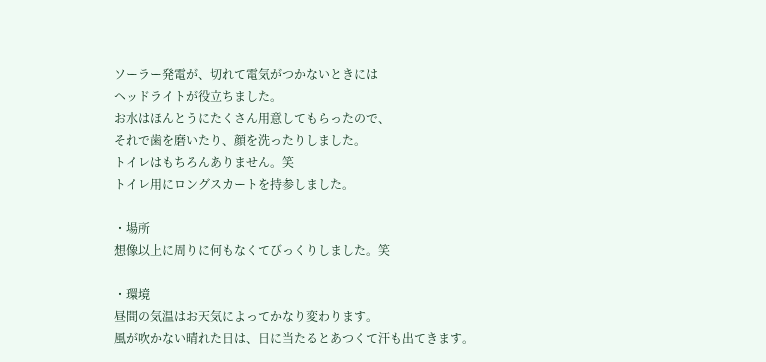ソーラー発電が、切れて電気がつかないときには
ヘッドライトが役立ちました。
お水はほんとうにたくさん用意してもらったので、
それで歯を磨いたり、顔を洗ったりしました。
トイレはもちろんありません。笑
トイレ用にロングスカートを持参しました。

・場所
想像以上に周りに何もなくてびっくりしました。笑

・環境
昼間の気温はお天気によってかなり変わります。
風が吹かない晴れた日は、日に当たるとあつくて汗も出てきます。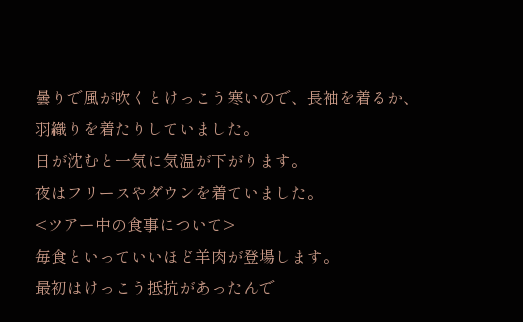曇りで風が吹くとけっこう寒いので、長袖を着るか、
羽織りを着たりしていました。
日が沈むと一気に気温が下がります。
夜はフリースやダウンを着ていました。
<ツアー中の食事について>
毎食といっていいほど羊肉が登場します。
最初はけっこう抵抗があったんで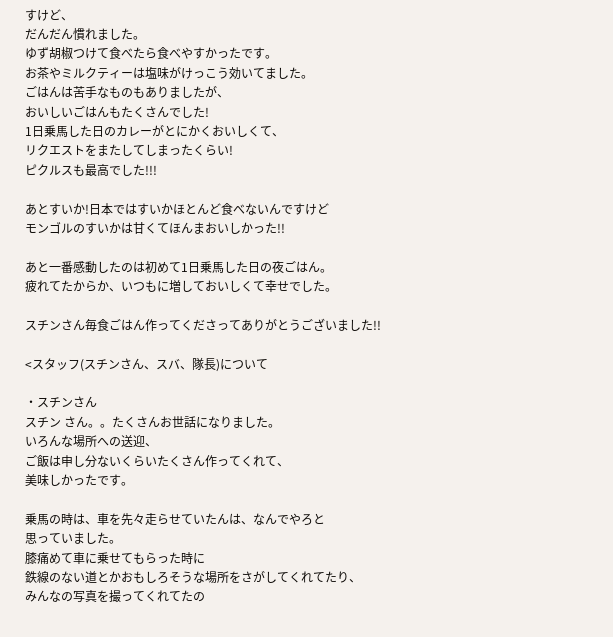すけど、
だんだん慣れました。
ゆず胡椒つけて食べたら食べやすかったです。
お茶やミルクティーは塩味がけっこう効いてました。
ごはんは苦手なものもありましたが、
おいしいごはんもたくさんでした!
1日乗馬した日のカレーがとにかくおいしくて、
リクエストをまたしてしまったくらい!
ピクルスも最高でした!!!

あとすいか!日本ではすいかほとんど食べないんですけど
モンゴルのすいかは甘くてほんまおいしかった!!

あと一番感動したのは初めて1日乗馬した日の夜ごはん。
疲れてたからか、いつもに増しておいしくて幸せでした。

スチンさん毎食ごはん作ってくださってありがとうございました!!

<スタッフ(スチンさん、スバ、隊長)について

・スチンさん
スチン さん。。たくさんお世話になりました。
いろんな場所への送迎、
ご飯は申し分ないくらいたくさん作ってくれて、
美味しかったです。

乗馬の時は、車を先々走らせていたんは、なんでやろと
思っていました。
膝痛めて車に乗せてもらった時に
鉄線のない道とかおもしろそうな場所をさがしてくれてたり、
みんなの写真を撮ってくれてたの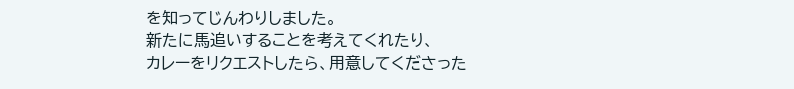を知ってじんわりしました。
新たに馬追いすることを考えてくれたり、
カレーをリクエストしたら、用意してくださった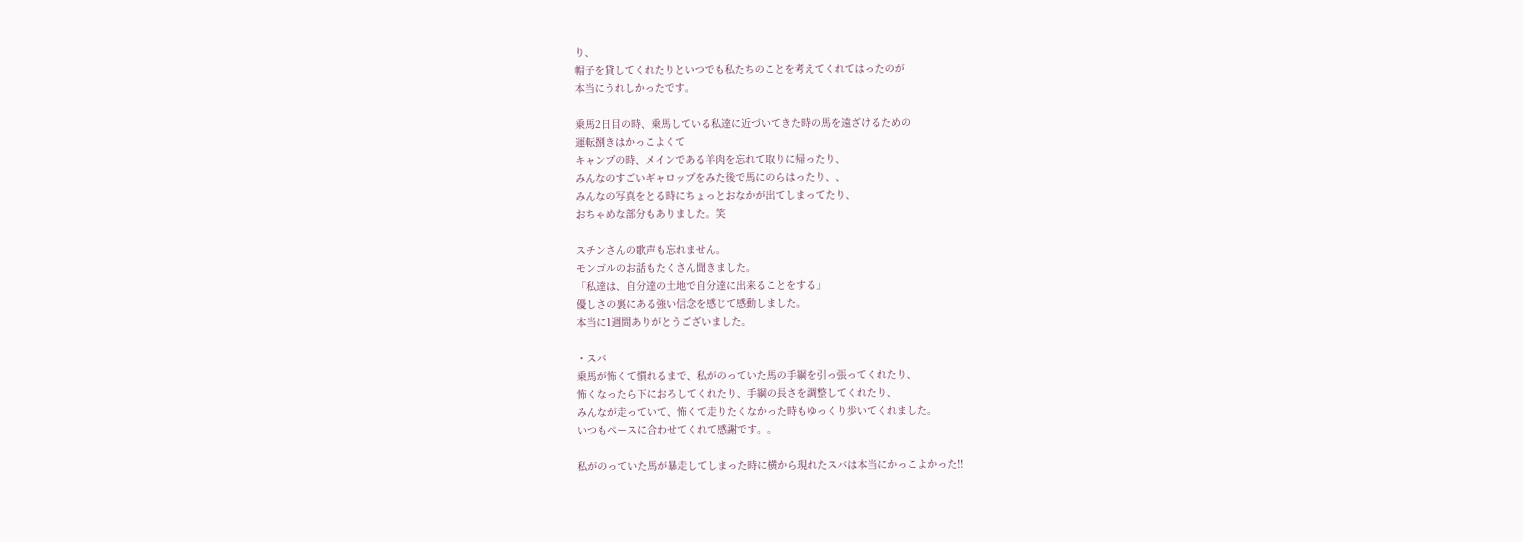り、
帽子を貸してくれたりといつでも私たちのことを考えてくれてはったのが
本当にうれしかったです。

乗馬2日目の時、乗馬している私達に近づいてきた時の馬を遠ざけるための
運転捌きはかっこよくて
キャンプの時、メインである羊肉を忘れて取りに帰ったり、
みんなのすごいギャロップをみた後で馬にのらはったり、、
みんなの写真をとる時にちょっとおなかが出てしまってたり、
おちゃめな部分もありました。笑

スチンさんの歌声も忘れません。
モンゴルのお話もたくさん聞きました。
「私達は、自分達の土地で自分達に出来ることをする」
優しさの裏にある強い信念を感じて感動しました。
本当に1週間ありがとうございました。

・スバ
乗馬が怖くて慣れるまで、私がのっていた馬の手綱を引っ張ってくれたり、
怖くなったら下におろしてくれたり、手綱の長さを調整してくれたり、
みんなが走っていて、怖くて走りたくなかった時もゆっくり歩いてくれました。
いつもペースに合わせてくれて感謝です。。

私がのっていた馬が暴走してしまった時に横から現れたスバは本当にかっこよかった!!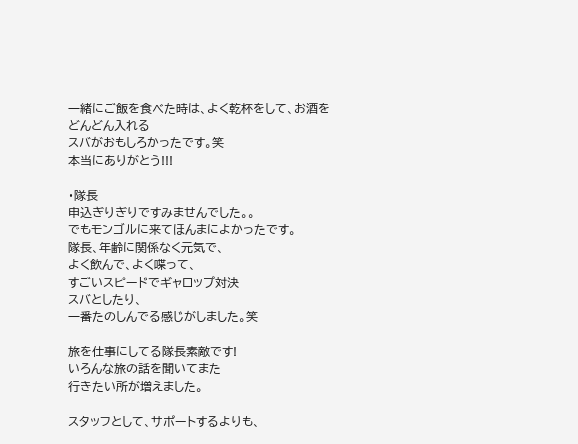一緒にご飯を食べた時は、よく乾杯をして、お酒をどんどん入れる
スバがおもしろかったです。笑
本当にありがとう!!!

・隊長
申込ぎりぎりですみませんでした。。
でもモンゴルに来てほんまによかったです。
隊長、年齢に関係なく元気で、
よく飲んで、よく喋って、
すごいスピードでギャロップ対決
スバとしたり、
一番たのしんでる感じがしました。笑

旅を仕事にしてる隊長素敵です!
いろんな旅の話を聞いてまた
行きたい所が増えました。

スタッフとして、サポートするよりも、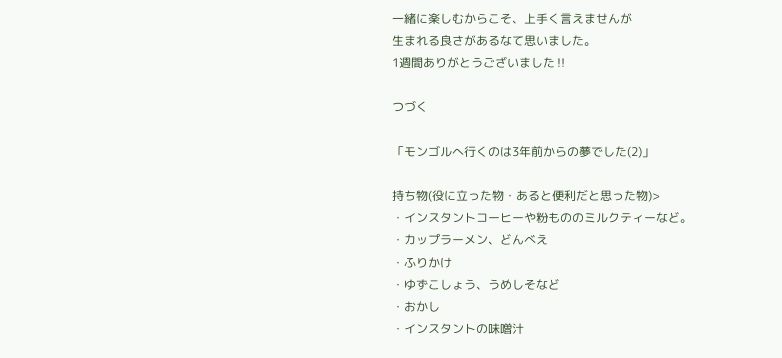一緒に楽しむからこそ、上手く言えませんが
生まれる良さがあるなて思いました。
1週間ありがとうございました‼

つづく

「モンゴルへ行くのは3年前からの夢でした(2)」

持ち物(役に立った物・あると便利だと思った物)>
・インスタントコーヒーや粉もののミルクティーなど。
・カップラーメン、どんべえ
・ふりかけ
・ゆずこしょう、うめしそなど
・おかし
・インスタントの味噌汁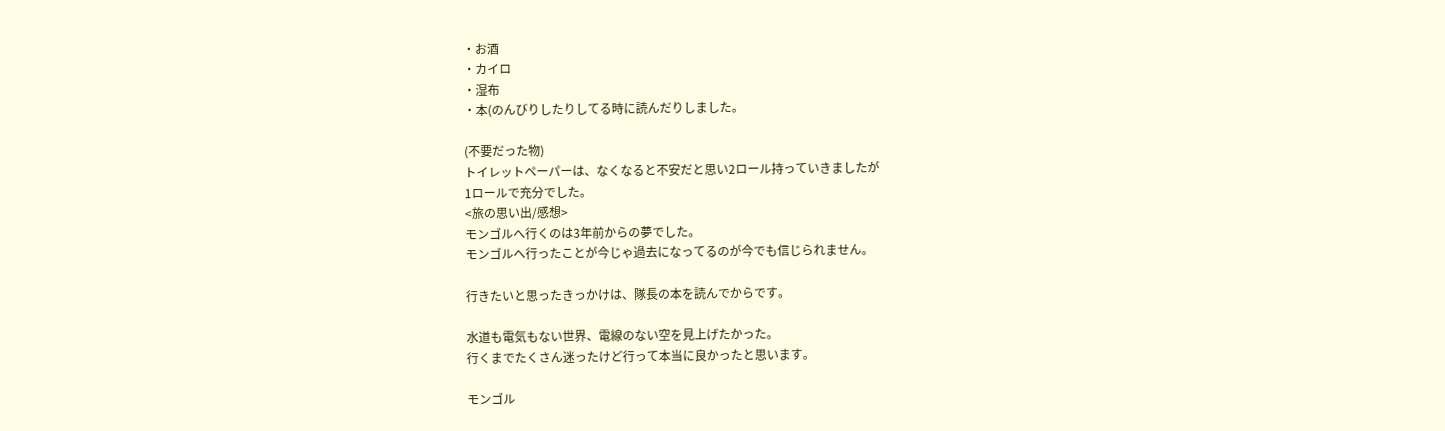・お酒
・カイロ
・湿布
・本(のんびりしたりしてる時に読んだりしました。

(不要だった物)
トイレットペーパーは、なくなると不安だと思い2ロール持っていきましたが
1ロールで充分でした。
<旅の思い出/感想>
モンゴルへ行くのは3年前からの夢でした。
モンゴルへ行ったことが今じゃ過去になってるのが今でも信じられません。

行きたいと思ったきっかけは、隊長の本を読んでからです。

水道も電気もない世界、電線のない空を見上げたかった。
行くまでたくさん迷ったけど行って本当に良かったと思います。

モンゴル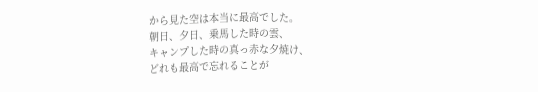から見た空は本当に最高でした。
朝日、夕日、乗馬した時の雲、
キャンプした時の真っ赤な夕焼け、
どれも最高で忘れることが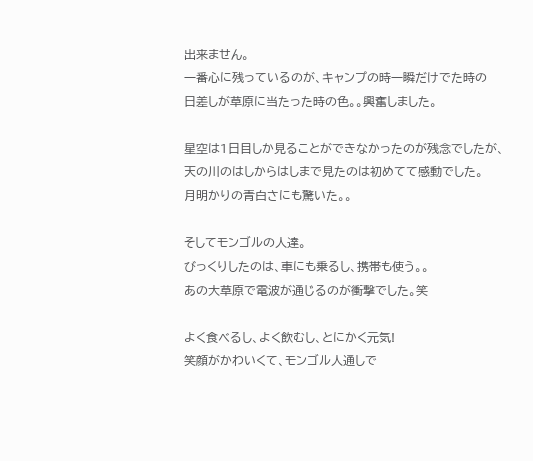出来ません。
一番心に残っているのが、キャンプの時一瞬だけでた時の
日差しが草原に当たった時の色。。興奮しました。

星空は1日目しか見ることができなかったのが残念でしたが、
天の川のはしからはしまで見たのは初めてて感動でした。
月明かりの青白さにも驚いた。。

そしてモンゴルの人達。
びっくりしたのは、車にも乗るし、携帯も使う。。
あの大草原で電波が通じるのが衝撃でした。笑

よく食べるし、よく飲むし、とにかく元気!
笑顔がかわいくて、モンゴル人通しで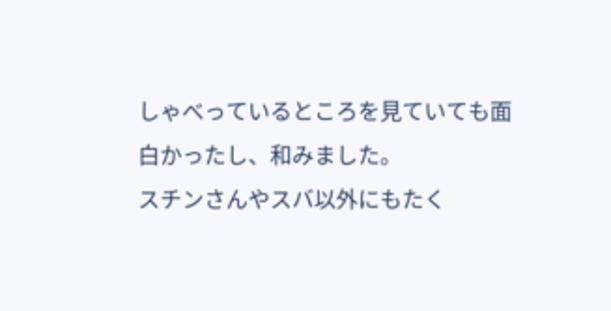しゃべっているところを見ていても面白かったし、和みました。
スチンさんやスバ以外にもたく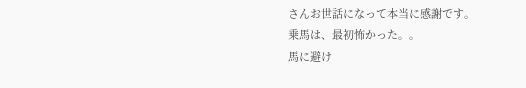さんお世話になって本当に感謝です。
乗馬は、最初怖かった。。
馬に避け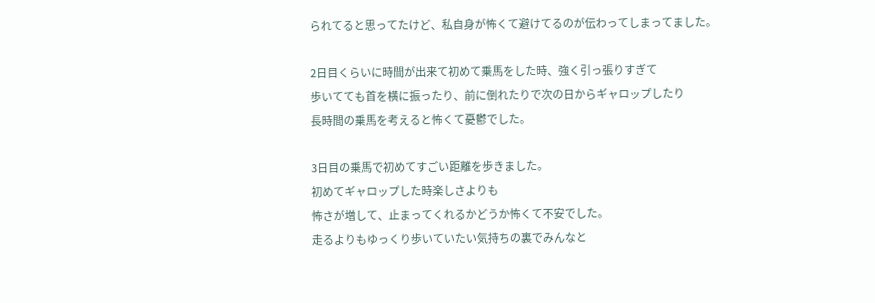られてると思ってたけど、私自身が怖くて避けてるのが伝わってしまってました。

2日目くらいに時間が出来て初めて乗馬をした時、強く引っ張りすぎて
歩いてても首を横に振ったり、前に倒れたりで次の日からギャロップしたり
長時間の乗馬を考えると怖くて憂鬱でした。

3日目の乗馬で初めてすごい距離を歩きました。
初めてギャロップした時楽しさよりも
怖さが増して、止まってくれるかどうか怖くて不安でした。
走るよりもゆっくり歩いていたい気持ちの裏でみんなと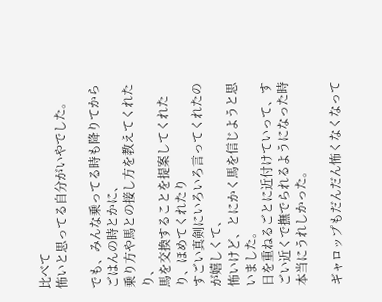比べて
怖いと思ってる自分がいやでした。

でも、みんな乗ってる時も降りてからごはんの時とかに、
乗り方や馬との接し方を教えてくれたり、
馬を交換することを提案してくれたり、ほめてくれたり
すごい真剣にいろいろ言ってくれたのが嬉しくて、
怖いけど、とにかく馬を信じようと思いました。
日を重ねるごとに近付けていって、すごい近くで撫でられるようになった時
本当にうれしかった。

ギャロップもだんだん怖くなくなって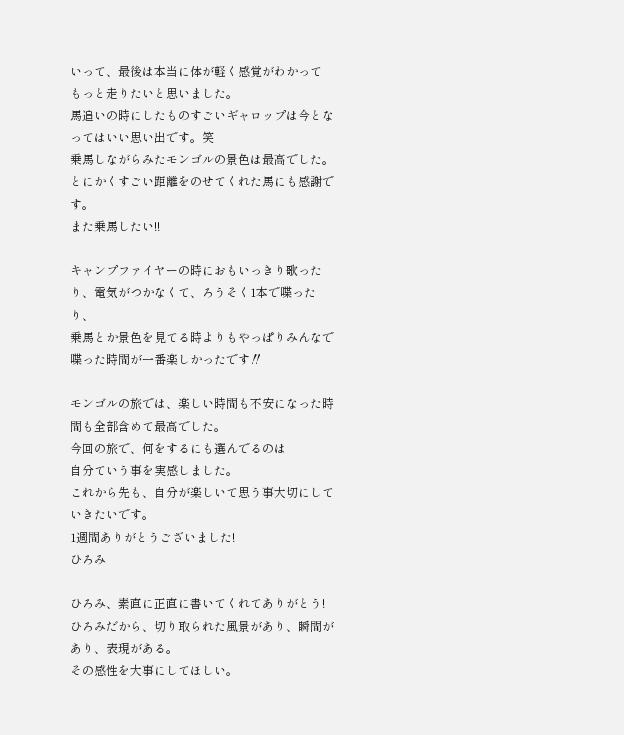いって、最後は本当に体が軽く感覚がわかって
もっと走りたいと思いました。
馬追いの時にしたものすごいギャロップは今となってはいい思い出です。笑
乗馬しながらみたモンゴルの景色は最高でした。
とにかくすごい距離をのせてくれた馬にも感謝です。
また乗馬したい!!

キャンプファイヤーの時におもいっきり歌ったり、電気がつかなくて、ろうそく1本で喋ったり、
乗馬とか景色を見てる時よりもやっぱりみんなで喋った時間が一番楽しかったです‼

モンゴルの旅では、楽しい時間も不安になった時間も全部含めて最高でした。
今回の旅で、何をするにも選んでるのは
自分ていう事を実感しました。
これから先も、自分が楽しいて思う事大切にしていきたいです。
1週間ありがとうございました!
ひろみ

ひろみ、素直に正直に書いてくれてありがとう!
ひろみだから、切り取られた風景があり、瞬間があり、表現がある。
その感性を大事にしてほしい。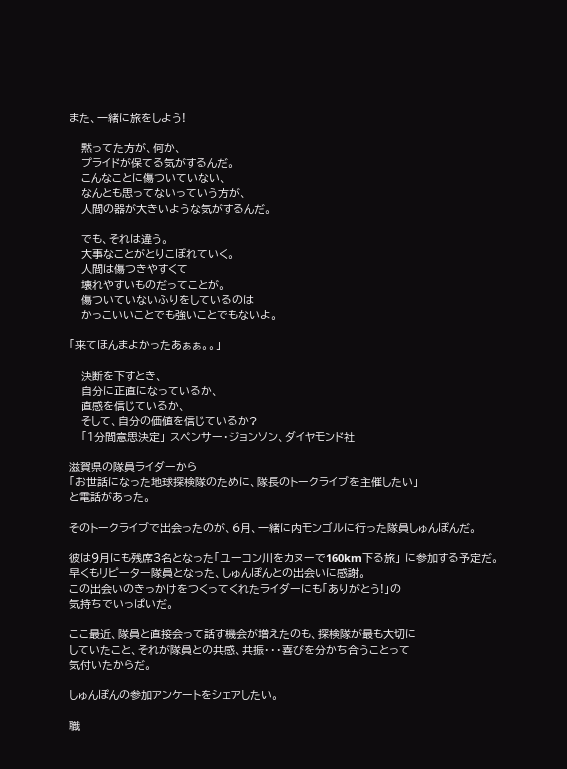また、一緒に旅をしよう!

   黙ってた方が、何か、
   プライドが保てる気がするんだ。
   こんなことに傷ついていない、
   なんとも思ってないっていう方が、
   人間の器が大きいような気がするんだ。

   でも、それは違う。
   大事なことがとりこぼれていく。
   人間は傷つきやすくて
   壊れやすいものだってことが。
   傷ついていないふりをしているのは
   かっこいいことでも強いことでもないよ。

「来てほんまよかったあぁぁ。。」

   決断を下すとき、
   自分に正直になっているか、
   直感を信じているか、
   そして、自分の価値を信じているか?
   「1分間意思決定」 スペンサー・ジョンソン、ダイヤモンド社

滋賀県の隊員ライダーから
「お世話になった地球探検隊のために、隊長のトークライブを主催したい」
と電話があった。

そのトークライブで出会ったのが、6月、一緒に内モンゴルに行った隊員しゅんぽんだ。

彼は9月にも残席3名となった「ユーコン川をカヌーで160km下る旅」 に参加する予定だ。
早くもリピーター隊員となった、しゅんぽんとの出会いに感謝。
この出会いのきっかけをつくってくれたライダーにも「ありがとう!」の
気持ちでいっぱいだ。

ここ最近、隊員と直接会って話す機会が増えたのも、探検隊が最も大切に
していたこと、それが隊員との共感、共振・・・喜びを分かち合うことって
気付いたからだ。

しゅんぽんの参加アンケートをシェアしたい。

職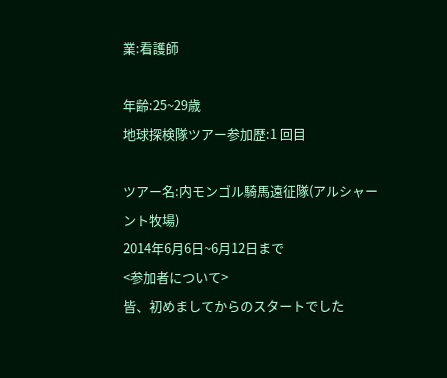業:看護師

年齢:25~29歳
地球探検隊ツアー参加歴:1 回目

ツアー名:内モンゴル騎馬遠征隊(アルシャーント牧場)
2014年6月6日~6月12日まで
<参加者について>
皆、初めましてからのスタートでした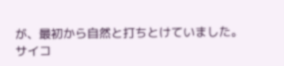が、最初から自然と打ちとけていました。
サイコ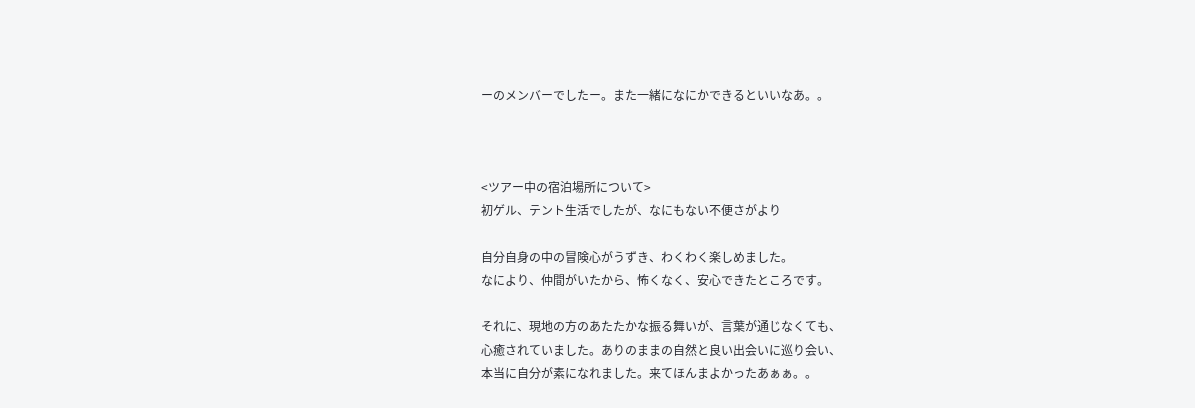ーのメンバーでしたー。また一緒になにかできるといいなあ。。



<ツアー中の宿泊場所について>
初ゲル、テント生活でしたが、なにもない不便さがより

自分自身の中の冒険心がうずき、わくわく楽しめました。
なにより、仲間がいたから、怖くなく、安心できたところです。

それに、現地の方のあたたかな振る舞いが、言葉が通じなくても、
心癒されていました。ありのままの自然と良い出会いに巡り会い、
本当に自分が素になれました。来てほんまよかったあぁぁ。。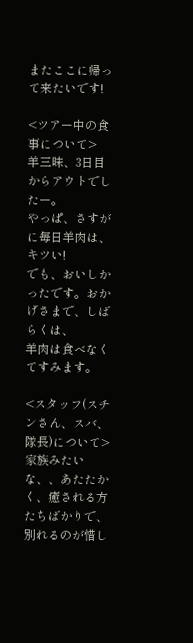またここに帰って来たいです!

<ツアー中の食事について>
羊三昧、3日目からアウトでしたー。
やっぱ、さすがに毎日羊肉は、キツい!
でも、おいしかったです。おかげさまで、しばらくは、
羊肉は食べなくてすみます。

<スタッフ(スチンさん、スバ、隊長)について>
家族みたいな、、あたたかく、癒される方たちばかりで、
別れるのが惜し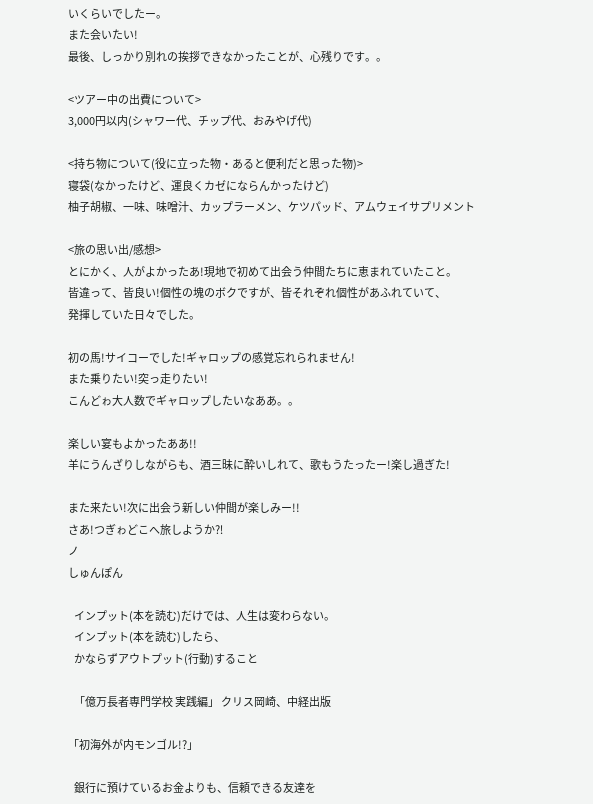いくらいでしたー。
また会いたい!
最後、しっかり別れの挨拶できなかったことが、心残りです。。

<ツアー中の出費について>
3,000円以内(シャワー代、チップ代、おみやげ代)

<持ち物について(役に立った物・あると便利だと思った物)>
寝袋(なかったけど、運良くカゼにならんかったけど)
柚子胡椒、一味、味噌汁、カップラーメン、ケツパッド、アムウェイサプリメント

<旅の思い出/感想>
とにかく、人がよかったあ!現地で初めて出会う仲間たちに恵まれていたこと。
皆違って、皆良い!個性の塊のボクですが、皆それぞれ個性があふれていて、
発揮していた日々でした。

初の馬!サイコーでした!ギャロップの感覚忘れられません!
また乗りたい!突っ走りたい!
こんどゎ大人数でギャロップしたいなああ。。

楽しい宴もよかったああ!!
羊にうんざりしながらも、酒三昧に酔いしれて、歌もうたったー!楽し過ぎた!

また来たい!次に出会う新しい仲間が楽しみー!!
さあ!つぎゎどこへ旅しようか⁈
ノ
しゅんぽん

   インプット(本を読む)だけでは、人生は変わらない。
   インプット(本を読む)したら、
   かならずアウトプット(行動)すること

   「億万長者専門学校 実践編」 クリス岡崎、中経出版

「初海外が内モンゴル!?」

   銀行に預けているお金よりも、信頼できる友達を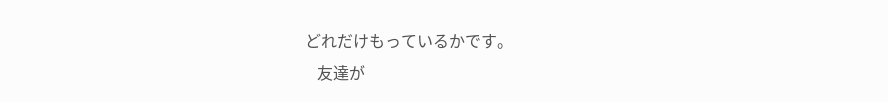どれだけもっているかです。
   友達が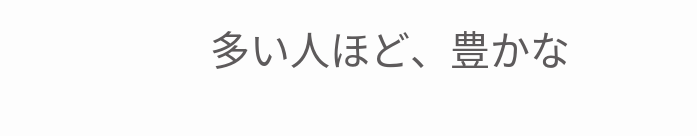多い人ほど、豊かな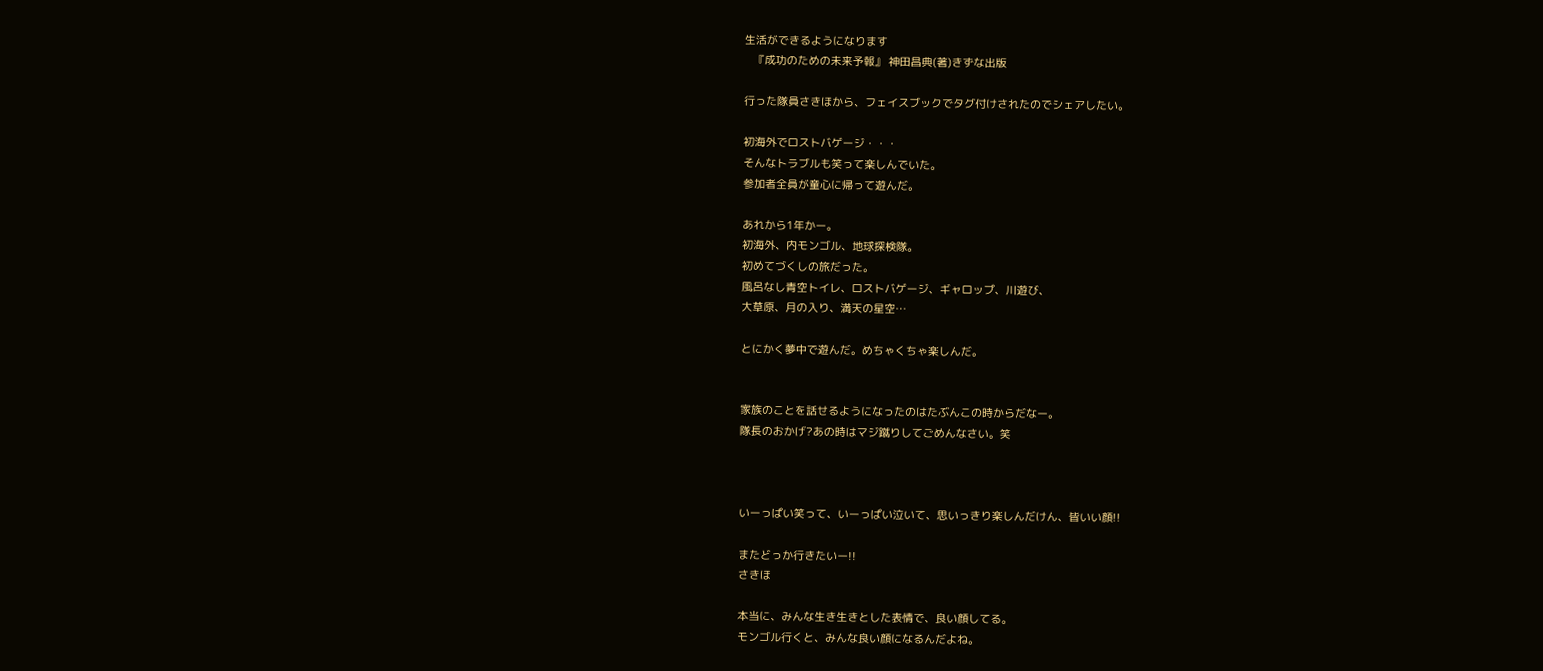生活ができるようになります
   『成功のための未来予報』 神田昌典(著)きずな出版

行った隊員さきほから、フェイスブックでタグ付けされたのでシェアしたい。

初海外でロストバゲージ・・・
そんなトラブルも笑って楽しんでいた。
参加者全員が童心に帰って遊んだ。

あれから1年かー。
初海外、内モンゴル、地球探検隊。
初めてづくしの旅だった。
風呂なし青空トイレ、ロストバゲージ、ギャロップ、川遊び、
大草原、月の入り、満天の星空…

とにかく夢中で遊んだ。めちゃくちゃ楽しんだ。


家族のことを話せるようになったのはたぶんこの時からだなー。
隊長のおかげ?あの時はマジ蹴りしてごめんなさい。笑



いーっぱい笑って、いーっぱい泣いて、思いっきり楽しんだけん、皆いい顔!!

またどっか行きたいー!!
さきほ

本当に、みんな生き生きとした表情で、良い顔してる。
モンゴル行くと、みんな良い顔になるんだよね。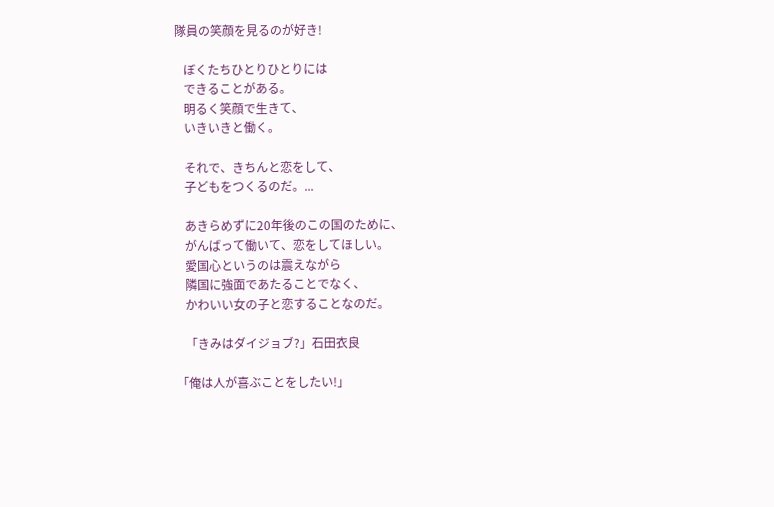隊員の笑顔を見るのが好き!

   ぼくたちひとりひとりには
   できることがある。
   明るく笑顔で生きて、
   いきいきと働く。

   それで、きちんと恋をして、
   子どもをつくるのだ。...

   あきらめずに20年後のこの国のために、
   がんばって働いて、恋をしてほしい。
   愛国心というのは震えながら
   隣国に強面であたることでなく、
   かわいい女の子と恋することなのだ。

   「きみはダイジョブ?」石田衣良

「俺は人が喜ぶことをしたい!」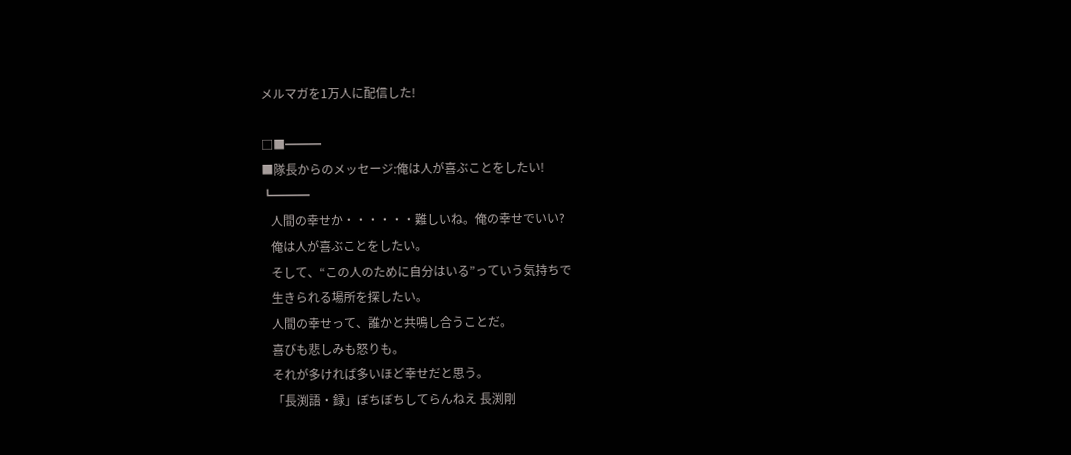メルマガを1万人に配信した!

□■━━━
■隊長からのメッセージ:俺は人が喜ぶことをしたい!
┗━━━
   人間の幸せか・・・・・・難しいね。俺の幸せでいい?
   俺は人が喜ぶことをしたい。
   そして、“この人のために自分はいる”っていう気持ちで
   生きられる場所を探したい。
   人間の幸せって、誰かと共鳴し合うことだ。
   喜びも悲しみも怒りも。
   それが多ければ多いほど幸せだと思う。
   「長渕語・録」ぼちぼちしてらんねえ 長渕剛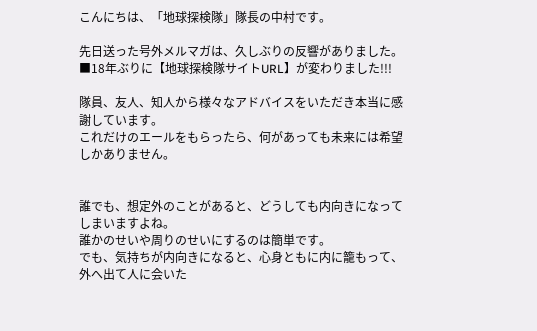こんにちは、「地球探検隊」隊長の中村です。

先日送った号外メルマガは、久しぶりの反響がありました。
■18年ぶりに【地球探検隊サイトURL】が変わりました!!!

隊員、友人、知人から様々なアドバイスをいただき本当に感謝しています。
これだけのエールをもらったら、何があっても未来には希望しかありません。


誰でも、想定外のことがあると、どうしても内向きになってしまいますよね。
誰かのせいや周りのせいにするのは簡単です。
でも、気持ちが内向きになると、心身ともに内に籠もって、
外へ出て人に会いた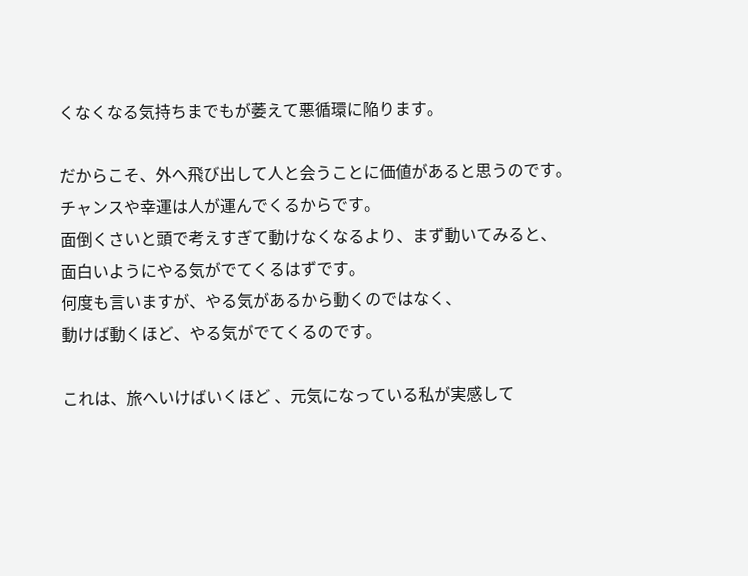くなくなる気持ちまでもが萎えて悪循環に陥ります。

だからこそ、外へ飛び出して人と会うことに価値があると思うのです。
チャンスや幸運は人が運んでくるからです。
面倒くさいと頭で考えすぎて動けなくなるより、まず動いてみると、
面白いようにやる気がでてくるはずです。
何度も言いますが、やる気があるから動くのではなく、
動けば動くほど、やる気がでてくるのです。

これは、旅へいけばいくほど 、元気になっている私が実感して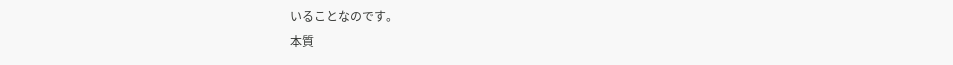いることなのです。
本質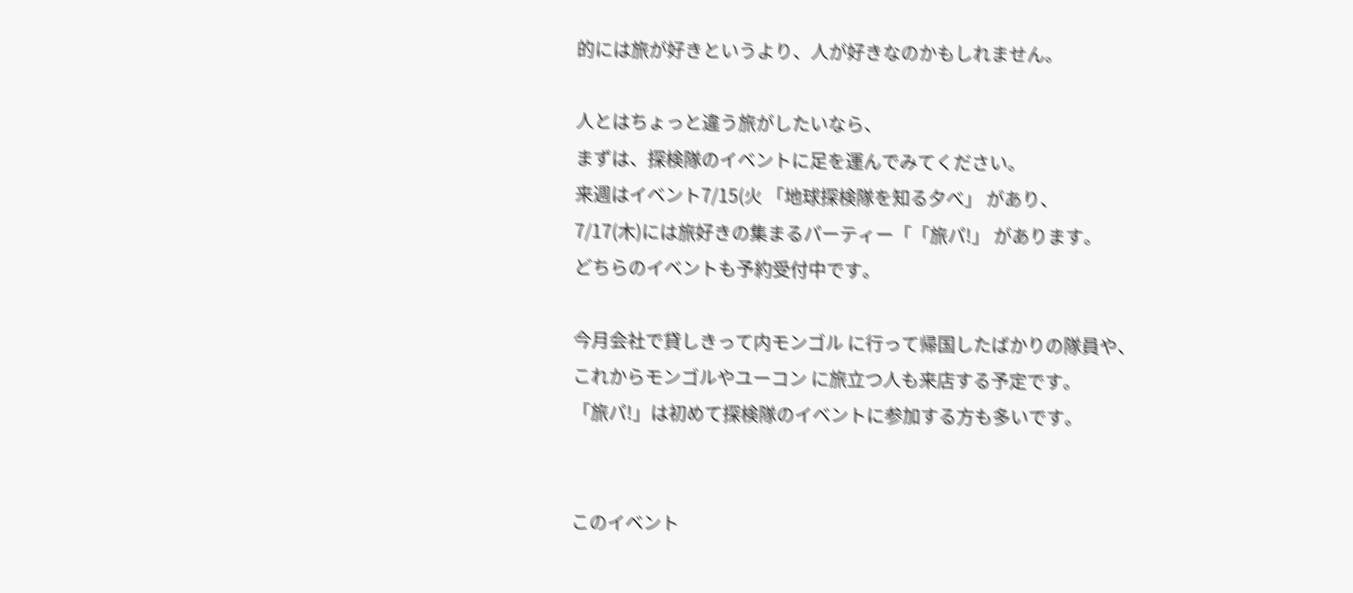的には旅が好きというより、人が好きなのかもしれません。

人とはちょっと違う旅がしたいなら、
まずは、探検隊のイベントに足を運んでみてください。
来週はイベント7/15(火 「地球探検隊を知る夕べ」 があり、
7/17(木)には旅好きの集まるパーティー「「旅パ!」 があります。
どちらのイベントも予約受付中です。

今月会社で貸しきって内モンゴル に行って帰国したばかりの隊員や、
これからモンゴルやユーコン に旅立つ人も来店する予定です。
「旅パ!」は初めて探検隊のイベントに参加する方も多いです。


このイベント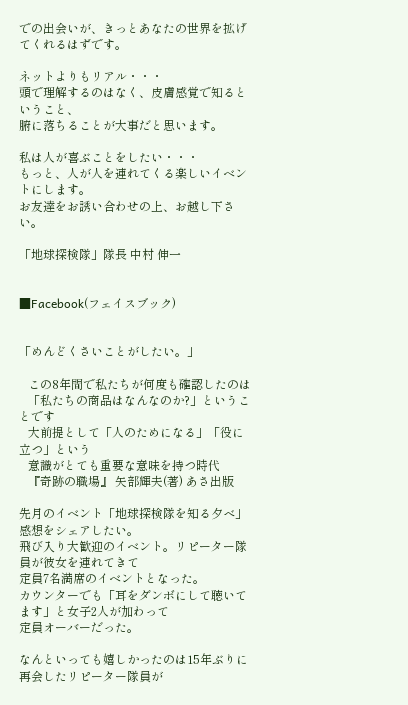での出会いが、きっとあなたの世界を拡げてくれるはずです。

ネットよりもリアル・・・
頭で理解するのはなく、皮膚感覚で知るということ、
腑に落ちることが大事だと思います。

私は人が喜ぶことをしたい・・・
もっと、人が人を連れてくる楽しいイベントにします。
お友達をお誘い合わせの上、お越し下さい。

「地球探検隊」隊長 中村 伸一


■Facebook(フェイスブック)


「めんどくさいことがしたい。」

   この8年間で私たちが何度も確認したのは
   「私たちの商品はなんなのか?」ということです
   大前提として「人のためになる」「役に立つ」という
   意識がとても重要な意味を持つ時代
   『奇跡の職場』 矢部輝夫(著) あさ出版

先月のイベント「地球探検隊を知る夕べ」 感想をシェアしたい。
飛び入り大歓迎のイベント。リピーター隊員が彼女を連れてきて
定員7名満席のイベントとなった。
カウンターでも「耳をダンボにして聴いてます」と女子2人が加わって
定員オーバーだった。

なんといっても嬉しかったのは15年ぶりに再会したリピーター隊員が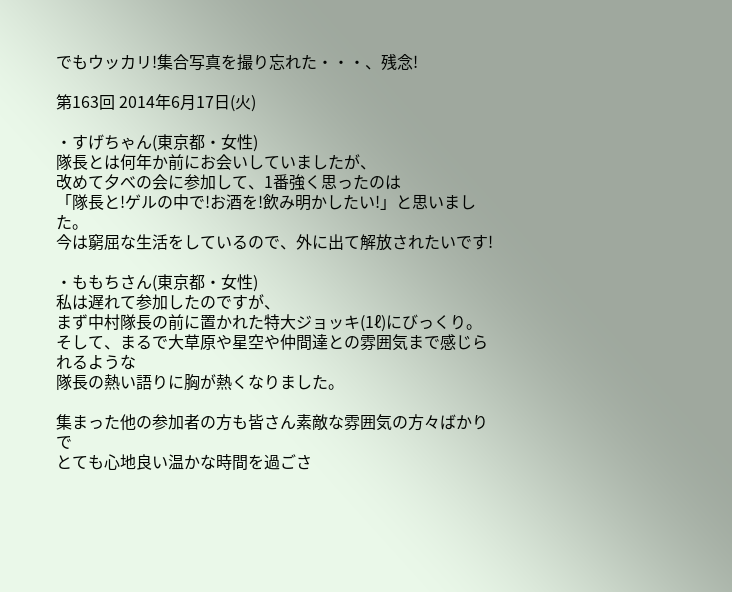でもウッカリ!集合写真を撮り忘れた・・・、残念!

第163回 2014年6月17日(火)

・すげちゃん(東京都・女性)
隊長とは何年か前にお会いしていましたが、
改めて夕べの会に参加して、1番強く思ったのは
「隊長と!ゲルの中で!お酒を!飲み明かしたい!」と思いました。
今は窮屈な生活をしているので、外に出て解放されたいです!

・ももちさん(東京都・女性)
私は遅れて参加したのですが、
まず中村隊長の前に置かれた特大ジョッキ(1ℓ)にびっくり。
そして、まるで大草原や星空や仲間達との雰囲気まで感じられるような
隊長の熱い語りに胸が熱くなりました。

集まった他の参加者の方も皆さん素敵な雰囲気の方々ばかりで
とても心地良い温かな時間を過ごさ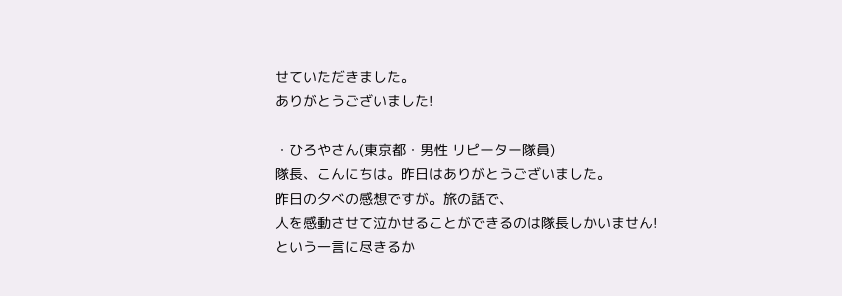せていただきました。
ありがとうございました!

・ひろやさん(東京都・男性 リピーター隊員)
隊長、こんにちは。昨日はありがとうございました。
昨日の夕べの感想ですが。旅の話で、
人を感動させて泣かせることができるのは隊長しかいません!
という一言に尽きるか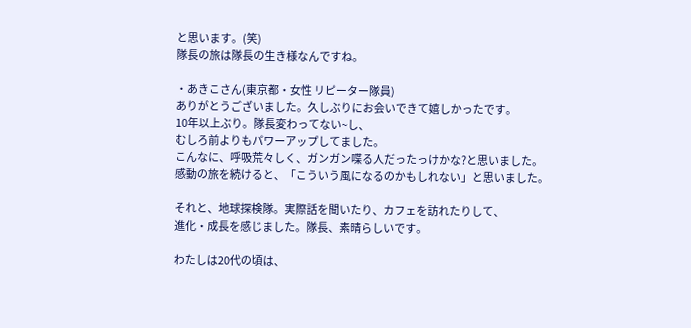と思います。(笑)
隊長の旅は隊長の生き様なんですね。

・あきこさん(東京都・女性 リピーター隊員)
ありがとうございました。久しぶりにお会いできて嬉しかったです。
10年以上ぶり。隊長変わってない~し、
むしろ前よりもパワーアップしてました。
こんなに、呼吸荒々しく、ガンガン喋る人だったっけかな?と思いました。
感動の旅を続けると、「こういう風になるのかもしれない」と思いました。

それと、地球探検隊。実際話を聞いたり、カフェを訪れたりして、
進化・成長を感じました。隊長、素晴らしいです。

わたしは20代の頃は、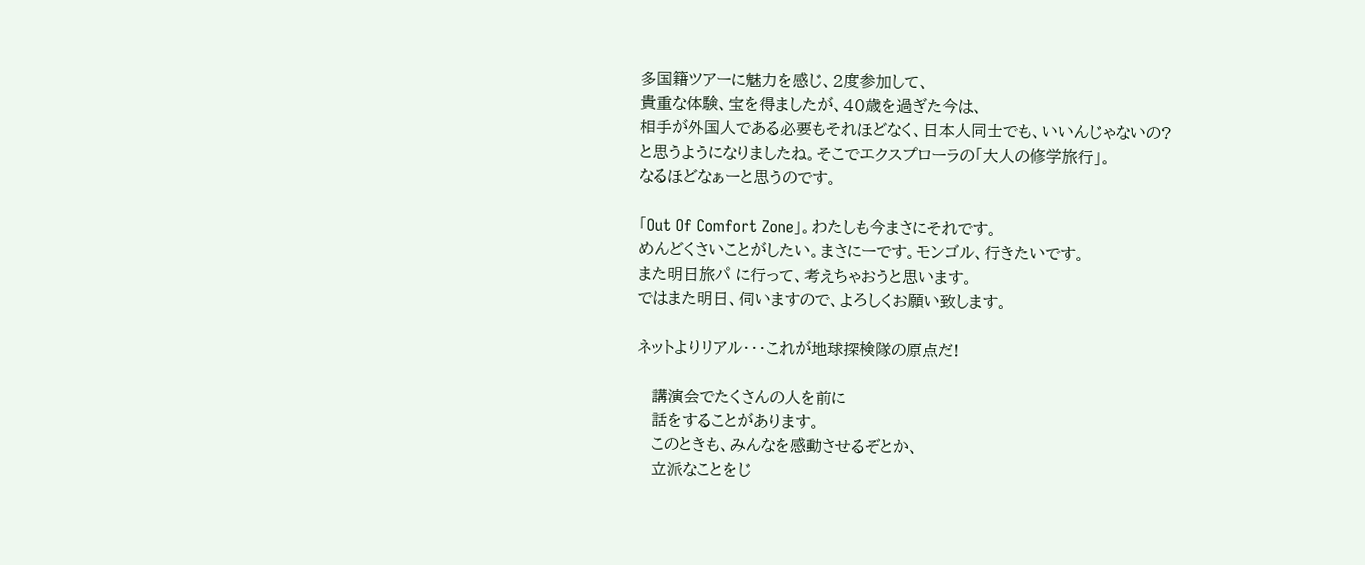多国籍ツアーに魅力を感じ、2度参加して、
貴重な体験、宝を得ましたが、40歳を過ぎた今は、
相手が外国人である必要もそれほどなく、日本人同士でも、いいんじゃないの?
と思うようになりましたね。そこでエクスプローラの「大人の修学旅行」。
なるほどなぁーと思うのです。

「Out Of Comfort Zone」。わたしも今まさにそれです。
めんどくさいことがしたい。まさにーです。モンゴル、行きたいです。
また明日旅パ に行って、考えちゃおうと思います。
ではまた明日、伺いますので、よろしくお願い致します。

ネットよりリアル・・・これが地球探検隊の原点だ!

   講演会でたくさんの人を前に
   話をすることがあります。
   このときも、みんなを感動させるぞとか、
   立派なことをじ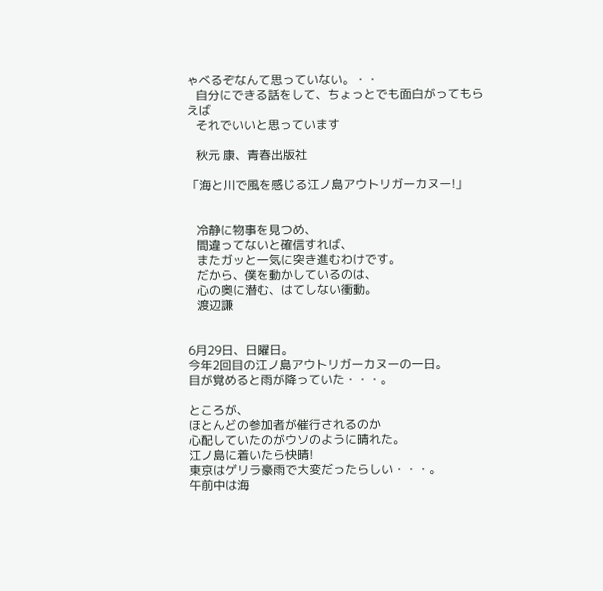ゃべるぞなんて思っていない。・・
   自分にできる話をして、ちょっとでも面白がってもらえば
   それでいいと思っています

   秋元 康、青春出版社

「海と川で風を感じる江ノ島アウトリガーカヌー!」


   冷静に物事を見つめ、
   間違ってないと確信すれば、
   またガッと一気に突き進むわけです。
   だから、僕を動かしているのは、
   心の奥に潜む、はてしない衝動。
   渡辺謙


6月29日、日曜日。
今年2回目の江ノ島アウトリガーカヌーの一日。
目が覚めると雨が降っていた・・・。

ところが、
ほとんどの参加者が催行されるのか
心配していたのがウソのように晴れた。
江ノ島に着いたら快晴!
東京はゲリラ豪雨で大変だったらしい・・・。
午前中は海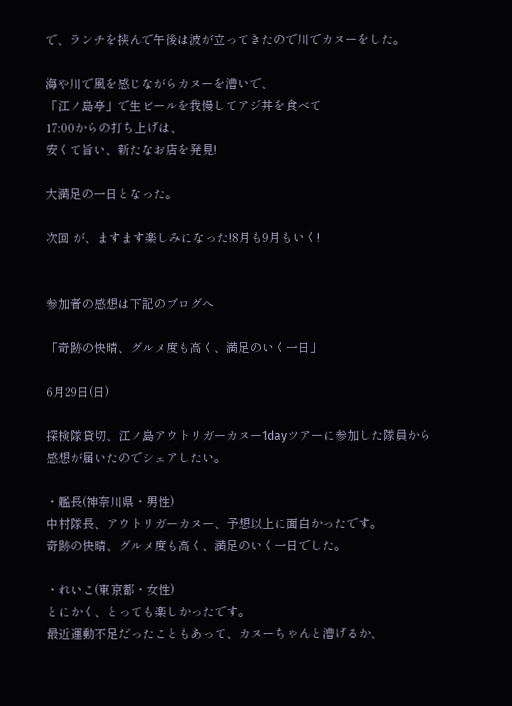で、ランチを挟んで午後は波が立ってきたので川でカヌーをした。

海や川で風を感じながらカヌーを漕いで、
「江ノ島亭」で生ビールを我慢してアジ丼を食べて
17:00からの打ち上げは、
安くて旨い、新たなお店を発見!

大満足の一日となった。

次回 が、ますます楽しみになった!8月も9月もいく!


参加者の感想は下記のブログへ

「奇跡の快晴、グルメ度も高く、満足のいく一日」

6月29日(日)

探検隊貸切、江ノ島アウトリガーカヌー1dayツアーに参加した隊員から
感想が届いたのでシェアしたい。

・艦長(神奈川県・男性)
中村隊長、アウトリガーカヌー、予想以上に面白かったです。
奇跡の快晴、グルメ度も高く、満足のいく一日でした。

・れいこ(東京都・女性)
とにかく、とっても楽しかったです。
最近運動不足だったこともあって、カヌーちゃんと漕げるか、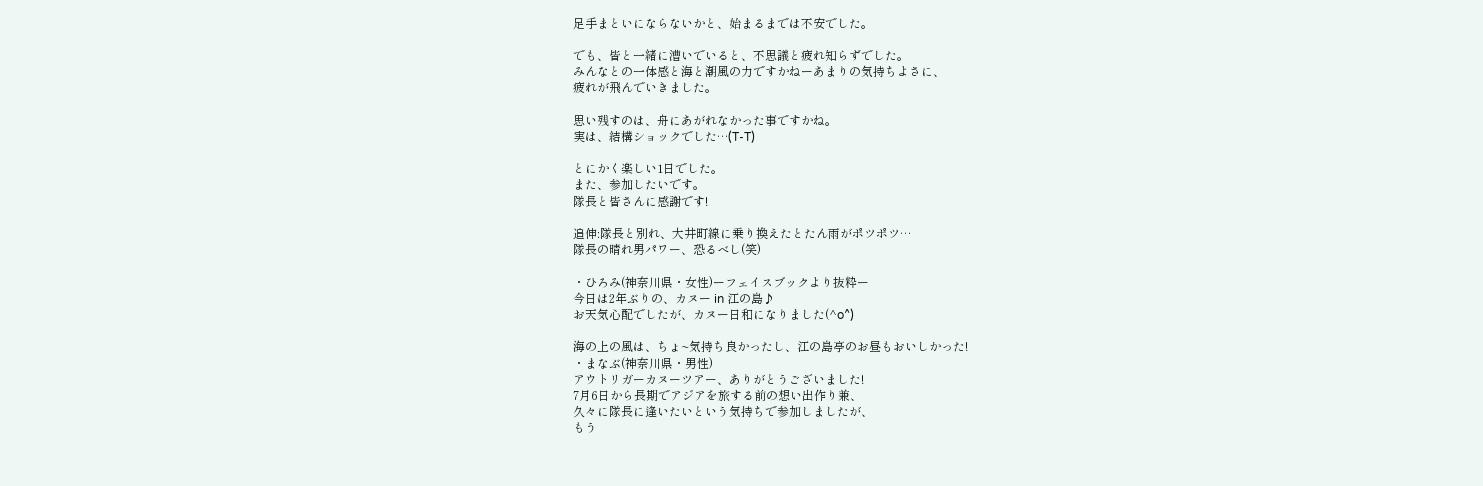足手まといにならないかと、始まるまでは不安でした。

でも、皆と一緒に漕いでいると、不思議と疲れ知らずでした。
みんなとの一体感と海と潮風の力ですかねーあまりの気持ちよさに、
疲れが飛んでいきました。

思い残すのは、舟にあがれなかった事ですかね。
実は、結構ショックでした…(T-T)

とにかく楽しい1日でした。
また、参加したいです。
隊長と皆さんに感謝です!

追伸:隊長と別れ、大井町線に乗り換えたとたん雨がポツポツ…
隊長の晴れ男パワー、恐るべし(笑)

・ひろみ(神奈川県・女性)ーフェイスブックより抜粋ー
今日は2年ぶりの、カヌー in 江の島♪
お天気心配でしたが、カヌー日和になりました(^o^)

海の上の風は、ちょ~気持ち良かったし、江の島亭のお昼もおいしかった!
・まなぶ(神奈川県・男性)
アウトリガーカヌーツアー、ありがとうございました!
7月6日から長期でアジアを旅する前の想い出作り兼、
久々に隊長に逢いたいという気持ちで参加しましたが、
もう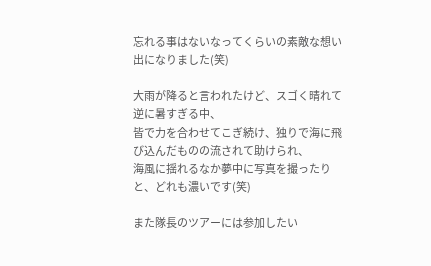忘れる事はないなってくらいの素敵な想い出になりました(笑)

大雨が降ると言われたけど、スゴく晴れて逆に暑すぎる中、
皆で力を合わせてこぎ続け、独りで海に飛び込んだものの流されて助けられ、
海風に揺れるなか夢中に写真を撮ったりと、どれも濃いです(笑)

また隊長のツアーには参加したい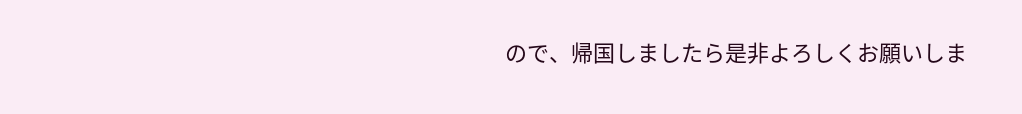ので、帰国しましたら是非よろしくお願いしま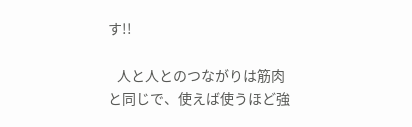す!!

   人と人とのつながりは筋肉と同じで、使えば使うほど強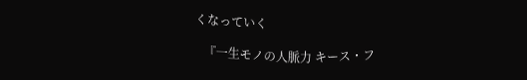くなっていく

   『一生モノの人脈力 キース・フ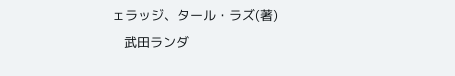ェラッジ、タール・ラズ(著)
   武田ランダ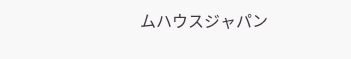ムハウスジャパン